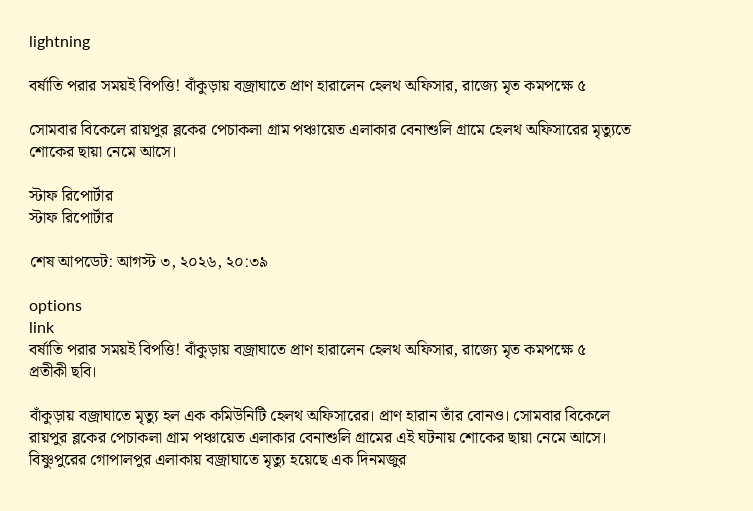lightning

বর্ষাতি পরার সময়ই বিপত্তি! বাঁকুড়ায় বজ্রাঘাতে প্রাণ হারালেন হেলথ অফিসার, রাজ্যে মৃত কমপক্ষে ৫

সোমবার বিকেলে রায়পুর ব্লকের পেচাকলা গ্রাম পঞ্চায়েত এলাকার বেনাশুলি গ্রামে হেলথ অফিসারের মৃত্যুতে শোকের ছায়া নেমে আসে।

স্টাফ রিপোর্টার
স্টাফ রিপোর্টার

শেষ আপডেট: আগস্ট ৩, ২০২৬, ২০:৩৯

options
link
বর্ষাতি পরার সময়ই বিপত্তি! বাঁকুড়ায় বজ্রাঘাতে প্রাণ হারালেন হেলথ অফিসার, রাজ্যে মৃত কমপক্ষে ৫
প্রতীকী ছবি।

বাঁকুড়ায় বজ্রাঘাতে মৃত্যু হল এক কমিউনিটি হেলথ অফিসারের। প্রাণ হারান তাঁর বোনও। সোমবার বিকেলে রায়পুর ব্লকের পেচাকলা গ্রাম পঞ্চায়েত এলাকার বেনাশুলি গ্রামের এই ঘটনায় শোকের ছায়া নেমে আসে। বিষ্ণুপুরের গোপালপুর এলাকায় বজ্রাঘাতে মৃত্যু হয়েছে এক দিনমজুর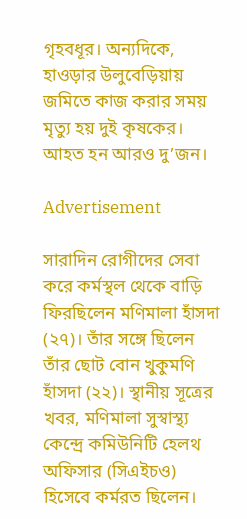গৃহবধূর। অন্যদিকে, হাওড়ার উলুবেড়িয়ায় জমিতে কাজ করার সময় মৃত্যু হয় দুই কৃষকের। আহত হন আরও দু’জন।

Advertisement

সারাদিন রোগীদের সেবা করে কর্মস্থল থেকে বাড়ি ফিরছিলেন মণিমালা হাঁসদা (২৭)। তাঁর সঙ্গে ছিলেন তাঁর ছোট বোন খুকুমণি হাঁসদা (২২)। স্থানীয় সূত্রের খবর, মণিমালা সুস্বাস্থ্য কেন্দ্রে কমিউনিটি হেলথ অফিসার (সিএইচও) হিসেবে কর্মরত ছিলেন।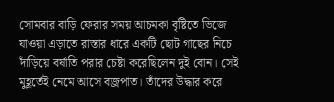সোমবার বাড়ি ফেরার সময় আচমকা বৃষ্টিতে ভিজে যাওয়া এড়াতে রাস্তার ধারে একটি ছোট গাছের নিচে দাঁড়িয়ে বর্ষাতি পরার চেষ্টা করেছিলেন দুই বোন। সেই মুহূর্তেই নেমে আসে বজ্রপাত। তাঁদের উদ্ধার করে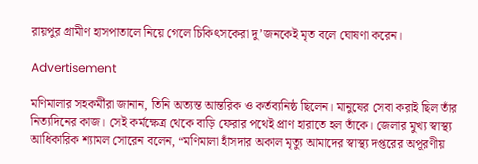রায়পুর গ্রামীণ হাসপাতালে নিয়ে গেলে চিকিৎসকেরা দু’জনকেই মৃত বলে ঘোষণা করেন।

Advertisement

মণিমালার সহকর্মীরা জানান, তিনি অত্যন্ত আন্তরিক ও কর্তব্যনিষ্ঠ ছিলেন। মানুষের সেবা করাই ছিল তাঁর নিত্যদিনের কাজ। সেই কর্মক্ষেত্র থেকে বাড়ি ফেরার পথেই প্রাণ হারাতে হল তাঁকে। জেলার মুখ্য স্বাস্থ্য আধিকারিক শ্যামল সোরেন বলেন, “মণিমালা হাঁসদার অকাল মৃত্যু আমাদের স্বাস্থ্য দপ্তরের অপূরণীয়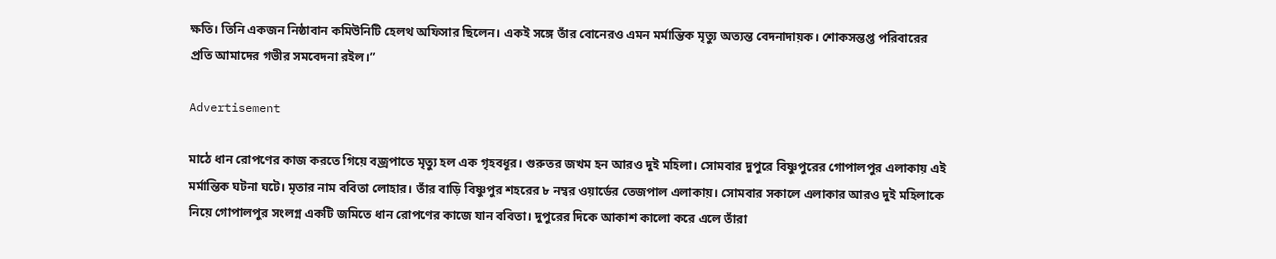ক্ষতি। তিনি একজন নিষ্ঠাবান কমিউনিটি হেলথ অফিসার ছিলেন। একই সঙ্গে তাঁর বোনেরও এমন মর্মান্তিক মৃত্যু অত্যন্ত বেদনাদায়ক। শোকসন্তপ্ত পরিবারের প্রতি আমাদের গভীর সমবেদনা রইল।”

Advertisement

মাঠে ধান রোপণের কাজ করতে গিয়ে বজ্রপাতে মৃত্যু হল এক গৃহবধূর। গুরুতর জখম হন আরও দুই মহিলা। সোমবার দুপুরে বিষ্ণুপুরের গোপালপুর এলাকায় এই মর্মান্তিক ঘটনা ঘটে। মৃতার নাম ববিতা লোহার। তাঁর বাড়ি বিষ্ণুপুর শহরের ৮ নম্বর ওয়ার্ডের তেজপাল এলাকায়। সোমবার সকালে এলাকার আরও দুই মহিলাকে নিয়ে গোপালপুর সংলগ্ন একটি জমিতে ধান রোপণের কাজে যান ববিতা। দুপুরের দিকে আকাশ কালো করে এলে তাঁরা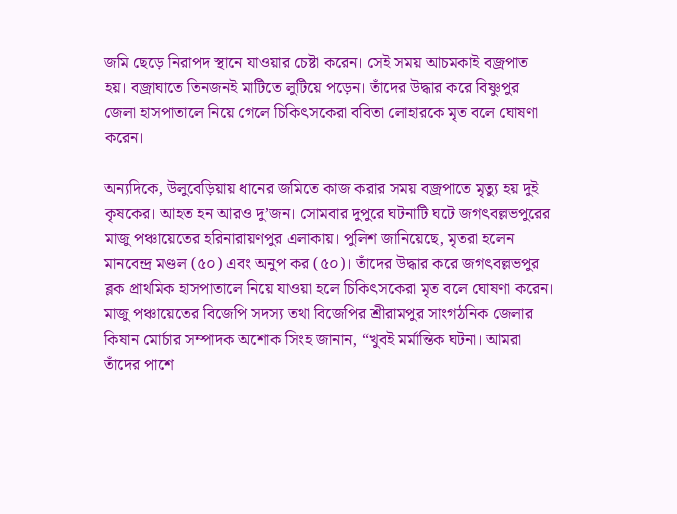জমি ছেড়ে নিরাপদ স্থানে যাওয়ার চেষ্টা করেন। সেই সময় আচমকাই বজ্রপাত হয়। বজ্রাঘাতে তিনজনই মাটিতে লুটিয়ে পড়েন। তাঁদের উদ্ধার করে বিষ্ণুপুর জেলা হাসপাতালে নিয়ে গেলে চিকিৎসকেরা ববিতা লোহারকে মৃত বলে ঘোষণা করেন।

অন্যদিকে, উলুবেড়িয়ায় ধানের জমিতে কাজ করার সময় বজ্রপাতে মৃত্যু হয় দুই কৃষকের। আহত হন আরও দু’জন। সোমবার দুপুরে ঘটনাটি ঘটে জগৎবল্লভপুরের মাজু পঞ্চায়েতের হরিনারায়ণপুর এলাকায়। পুলিশ জানিয়েছে, মৃতরা হলেন মানবেন্দ্র মণ্ডল (৫০) এবং অনুপ কর (৫০)। তাঁদের উদ্ধার করে জগৎবল্লভপুর ব্লক প্রাথমিক হাসপাতালে নিয়ে যাওয়া হলে চিকিৎসকেরা মৃত বলে ঘোষণা করেন। মাজু পঞ্চায়েতের বিজেপি সদস্য তথা বিজেপির শ্রীরামপুর সাংগঠনিক জেলার কিষান মোর্চার সম্পাদক অশোক সিংহ জানান, “খুবই মর্মান্তিক ঘটনা। আমরা তাঁদের পাশে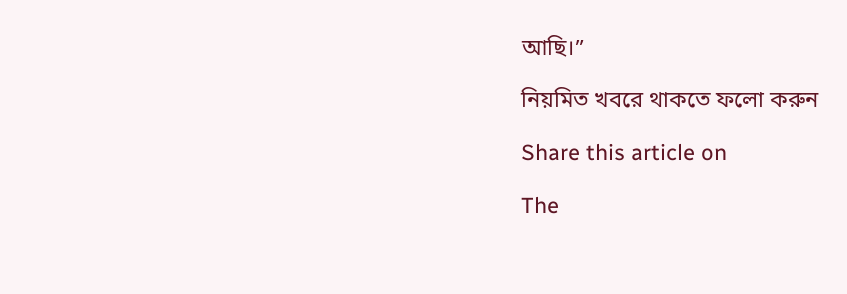আছি।”

নিয়মিত খবরে থাকতে ফলো করুন

Share this article on

The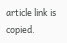article link is copied.